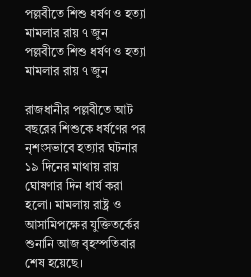পল্লবীতে শিশু ধর্ষণ ও হত্যা মামলার রায় ৭ জুন
পল্লবীতে শিশু ধর্ষণ ও হত্যা মামলার রায় ৭ জুন

রাজধানীর পল্লবীতে আট বছরের শিশুকে ধর্ষণের পর নৃশংসভাবে হত্যার ঘটনার ১৯ দিনের মাথায় রায় ঘোষণার দিন ধার্য করা হলো। মামলায় রাষ্ট্র ও আসামিপক্ষের যুক্তিতর্কের শুনানি আজ বৃহস্পতিবার শেষ হয়েছে।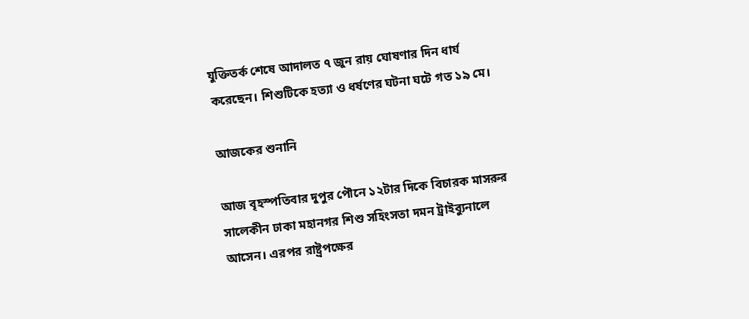যুক্তিতর্ক শেষে আদালত ৭ জুন রায় ঘোষণার দিন ধার্য করেছেন। শিশুটিকে হত্যা ও ধর্ষণের ঘটনা ঘটে গত ১৯ মে।

আজকের শুনানি

আজ বৃহস্পতিবার দুপুর পৌনে ১২টার দিকে বিচারক মাসরুর সালেকীন ঢাকা মহানগর শিশু সহিংসতা দমন ট্রাইব্যুনালে আসেন। এরপর রাষ্ট্রপক্ষের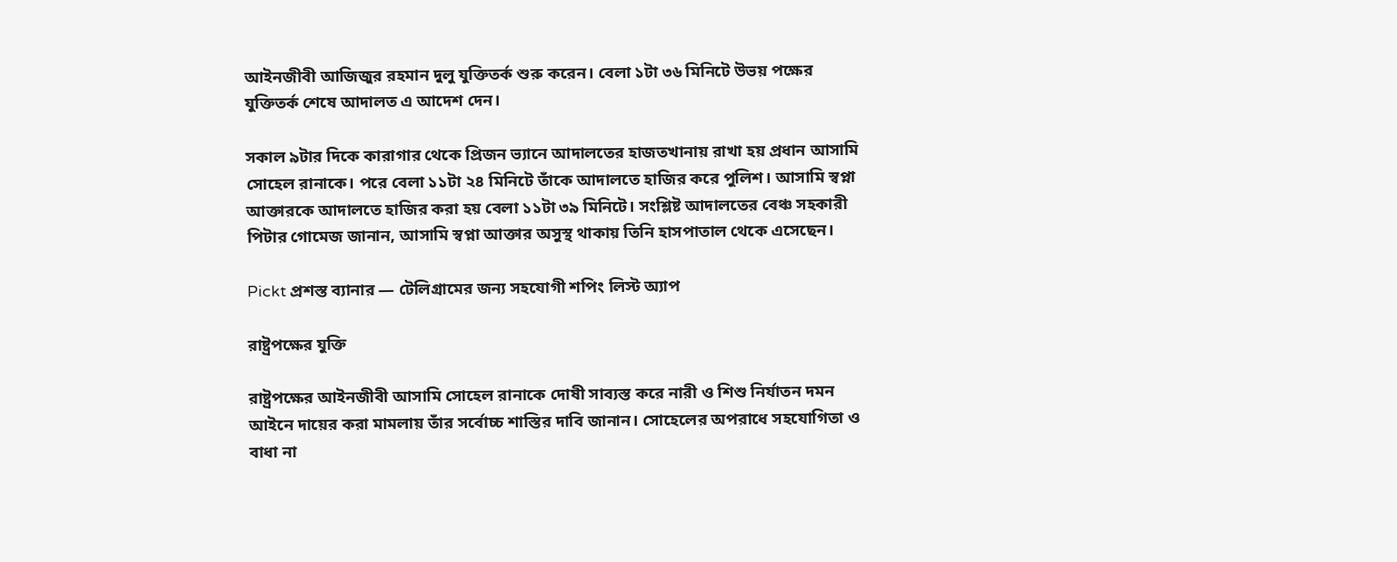আইনজীবী আজিজুর রহমান দুলু যুক্তিতর্ক শুরু করেন। বেলা ১টা ৩৬ মিনিটে উভয় পক্ষের যুক্তিতর্ক শেষে আদালত এ আদেশ দেন।

সকাল ৯টার দিকে কারাগার থেকে প্রিজন ভ্যানে আদালতের হাজতখানায় রাখা হয় প্রধান আসামি সোহেল রানাকে। পরে বেলা ১১টা ২৪ মিনিটে তাঁকে আদালতে হাজির করে পুলিশ। আসামি স্বপ্না আক্তারকে আদালতে হাজির করা হয় বেলা ১১টা ৩৯ মিনিটে। সংশ্লিষ্ট আদালতের বেঞ্চ সহকারী পিটার গোমেজ জানান, আসামি স্বপ্না আক্তার অসুস্থ থাকায় তিনি হাসপাতাল থেকে এসেছেন।

Pickt প্রশস্ত ব্যানার — টেলিগ্রামের জন্য সহযোগী শপিং লিস্ট অ্যাপ

রাষ্ট্রপক্ষের যুক্তি

রাষ্ট্রপক্ষের আইনজীবী আসামি সোহেল রানাকে দোষী সাব্যস্ত করে নারী ও শিশু নির্যাতন দমন আইনে দায়ের করা মামলায় তাঁর সর্বোচ্চ শাস্তির দাবি জানান। সোহেলের অপরাধে সহযোগিতা ও বাধা না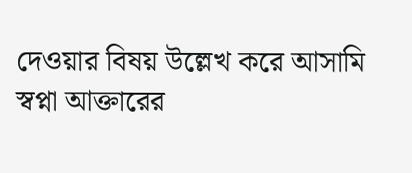দেওয়ার বিষয় উল্লেখ করে আসামি স্বপ্না আক্তারের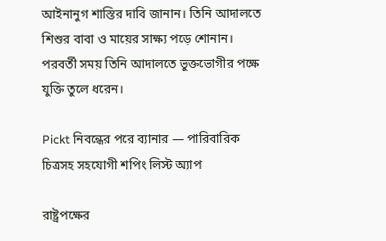আইনানুগ শাস্তির দাবি জানান। তিনি আদালতে শিশুর বাবা ও মায়ের সাক্ষ্য পড়ে শোনান। পরবর্তী সময় তিনি আদালতে ভুক্তভোগীর পক্ষে যুক্তি তুলে ধরেন।

Pickt নিবন্ধের পরে ব্যানার — পারিবারিক চিত্রসহ সহযোগী শপিং লিস্ট অ্যাপ

রাষ্ট্রপক্ষের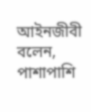আইনজীবী বলেন, পাশাপাশি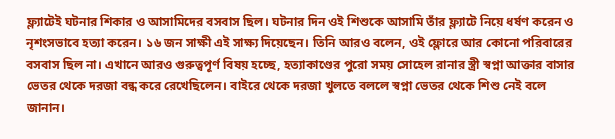ফ্ল্যাটেই ঘটনার শিকার ও আসামিদের বসবাস ছিল। ঘটনার দিন ওই শিশুকে আসামি তাঁর ফ্ল্যাটে নিয়ে ধর্ষণ করেন ও নৃশংসভাবে হত্যা করেন। ১৬ জন সাক্ষী এই সাক্ষ্য দিয়েছেন। তিনি আরও বলেন, ওই ফ্লোরে আর কোনো পরিবারের বসবাস ছিল না। এখানে আরও গুরুত্বপূর্ণ বিষয় হচ্ছে, হত্যাকাণ্ডের পুরো সময় সোহেল রানার স্ত্রী স্বপ্না আক্তার বাসার ভেতর থেকে দরজা বন্ধ করে রেখেছিলেন। বাইরে থেকে দরজা খুলতে বললে স্বপ্না ভেতর থেকে শিশু নেই বলে জানান।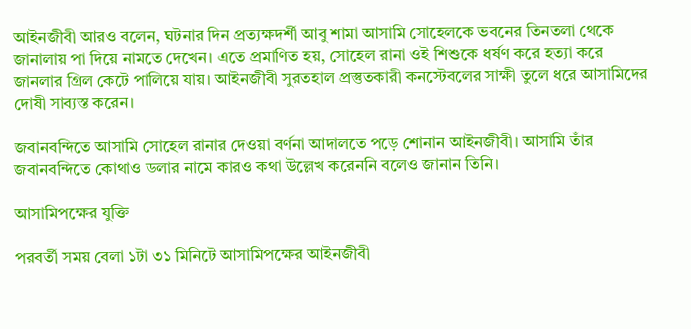আইনজীবী আরও বলেন, ঘটনার দিন প্রত্যক্ষদর্শী আবু শামা আসামি সোহেলকে ভবনের তিনতলা থেকে জানালায় পা দিয়ে নামতে দেখেন। এতে প্রমাণিত হয়, সোহেল রানা ওই শিশুকে ধর্ষণ করে হত্যা করে জানলার গ্রিল কেটে পালিয়ে যায়। আইনজীবী সুরতহাল প্রস্তুতকারী কনস্টেবলের সাক্ষী তুলে ধরে আসামিদের দোষী সাব্যস্ত করেন।

জবানবন্দিতে আসামি সোহেল রানার দেওয়া বর্ণনা আদালতে পড়ে শোনান আইনজীবী। আসামি তাঁর জবানবন্দিতে কোথাও ডলার নামে কারও কথা উল্লেখ করেননি বলেও জানান তিনি।

আসামিপক্ষের যুক্তি

পরবর্তী সময় বেলা ১টা ৩১ মিনিটে আসামিপক্ষের আইনজীবী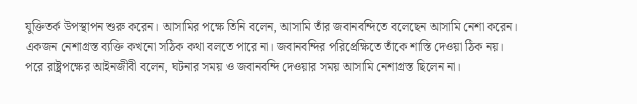যুক্তিতর্ক উপস্থাপন শুরু করেন। আসামির পক্ষে তিনি বলেন, আসামি তাঁর জবানবন্দিতে বলেছেন আসামি নেশা করেন। একজন নেশাগ্রস্ত ব্যক্তি কখনো সঠিক কথা বলতে পারে না। জবানবন্দির পরিপ্রেক্ষিতে তাঁকে শাস্তি দেওয়া ঠিক নয়। পরে রাষ্ট্রপক্ষের আইনজীবী বলেন, ঘটনার সময় ও জবানবন্দি দেওয়ার সময় আসামি নেশাগ্রস্ত ছিলেন না।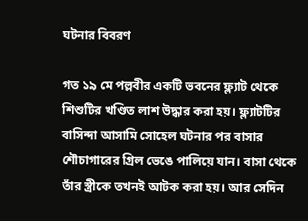ঘটনার বিবরণ

গত ১৯ মে পল্লবীর একটি ভবনের ফ্ল্যাট থেকে শিশুটির খণ্ডিত লাশ উদ্ধার করা হয়। ফ্ল্যাটটির বাসিন্দা আসামি সোহেল ঘটনার পর বাসার শৌচাগারের গ্রিল ভেঙে পালিয়ে যান। বাসা থেকে তাঁর স্ত্রীকে তখনই আটক করা হয়। আর সেদিন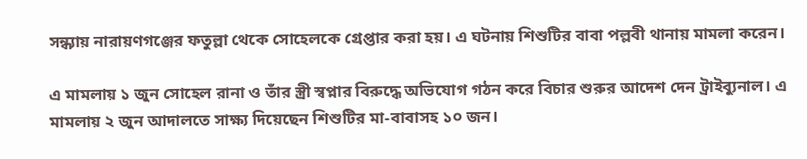সন্ধ্যায় নারায়ণগঞ্জের ফতুল্লা থেকে সোহেলকে গ্রেপ্তার করা হয়। এ ঘটনায় শিশুটির বাবা পল্লবী থানায় মামলা করেন।

এ মামলায় ১ জুন সোহেল রানা ও তাঁর স্ত্রী স্বপ্নার বিরুদ্ধে অভিযোগ গঠন করে বিচার শুরুর আদেশ দেন ট্রাইব্যুনাল। এ মামলায় ২ জুন আদালতে সাক্ষ্য দিয়েছেন শিশুটির মা-বাবাসহ ১০ জন।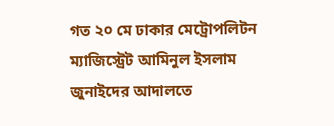গত ২০ মে ঢাকার মেট্রোপলিটন ম্যাজিস্ট্রেট আমিনুল ইসলাম জুনাইদের আদালতে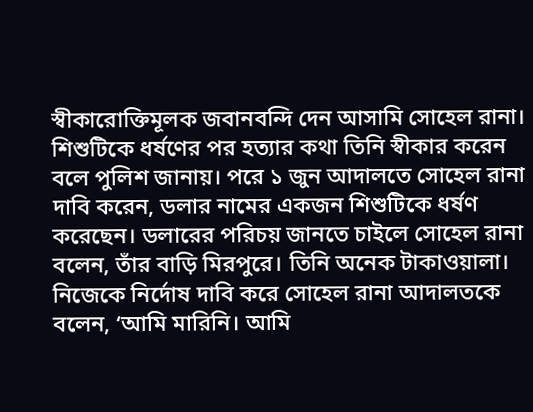স্বীকারোক্তিমূলক জবানবন্দি দেন আসামি সোহেল রানা। শিশুটিকে ধর্ষণের পর হত্যার কথা তিনি স্বীকার করেন বলে পুলিশ জানায়। পরে ১ জুন আদালতে সোহেল রানা দাবি করেন, ডলার নামের একজন শিশুটিকে ধর্ষণ করেছেন। ডলারের পরিচয় জানতে চাইলে সোহেল রানা বলেন, তাঁর বাড়ি মিরপুরে। তিনি অনেক টাকাওয়ালা। নিজেকে নির্দোষ দাবি করে সোহেল রানা আদালতকে বলেন, ‘আমি মারিনি। আমি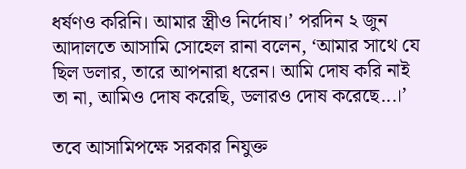ধর্ষণও করিনি। আমার স্ত্রীও নির্দোষ।’ পরদিন ২ জুন আদালতে আসামি সোহেল রানা বলেন, ‘আমার সাথে যে ছিল ডলার, তারে আপনারা ধরেন। আমি দোষ করি নাই তা না, আমিও দোষ করেছি, ডলারও দোষ করেছে...।’

তবে আসামিপক্ষে সরকার নিযুক্ত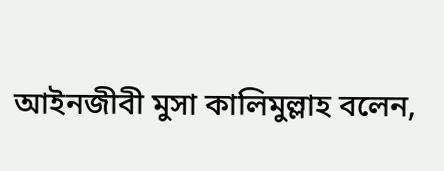আইনজীবী মুসা কালিমুল্লাহ বলেন,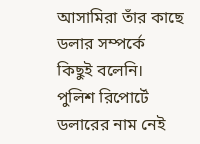আসামিরা তাঁর কাছে ডলার সম্পর্কে কিছুই বলেনি। পুলিশ রিপোর্টে ডলারের নাম নেই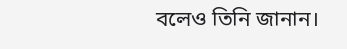বলেও তিনি জানান।